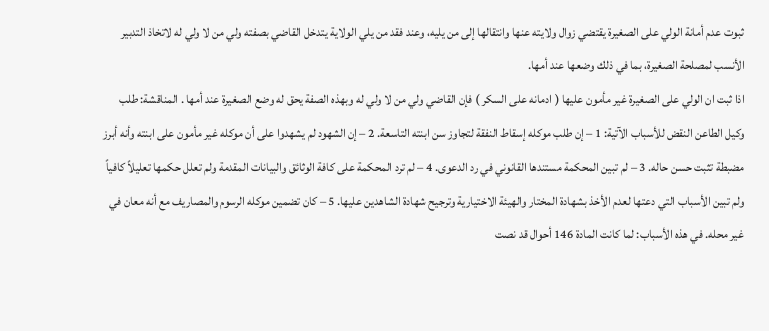ثبوت عدم أمانة الولي على الصغيرة يقتضي زوال ولايته عنها وانتقالها إلى من يليه، وعند فقد من يلي الولاية يتدخل القاضي بصفته ولي من لا ولي له لاتخاذ التدبير الأنسب لمصلحة الصغيرة، بما في ذلك وضعها عند أمها.
اذا ثبت ان الولي على الصغيرة غير مأمون عليها ( ادمانه على السكر ) فإن القاضي ولي من لا ولي له وبهذه الصفة يحق له وضع الصغيرة عند أمها . المناقشة: طلب وكيل الطاعن النقض للأسباب الآتية: 1 – إن طلب موكله إسقاط النفقة لتجاوز سن ابنته التاسعة. 2 – إن الشهود لم يشهدوا على أن موكله غير مأمون على ابنته وأنه أبرز مضبطة تثبت حسن حاله. 3 – لم تبين المحكمة مستندها القانوني في رد الدعوى. 4 – لم ترد المحكمة على كافة الوثائق والبيانات المقدمة ولم تعلل حكمها تعليلاً كافياً ولم تبين الأسباب التي دعتها لعدم الأخذ بشهادة المختار والهيئة الاختيارية وترجيح شهادة الشاهدين عليها. 5 – كان تضمين موكله الرسوم والمصاريف مع أنه معان في غير محله. في هذه الأسباب: لما كانت المادة 146 أحوال قد نصت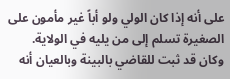على أنه إذا كان الولي ولو أباً غير مأمون على الصغيرة تسلم إلى من يليه في الولاية. وكان قد ثبت للقاضي بالبينة وبالعيان أنه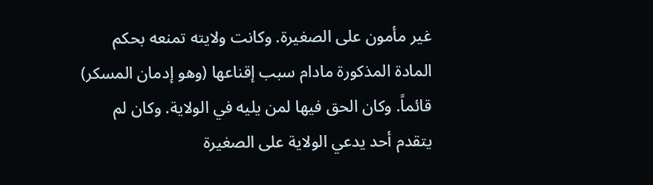غير مأمون على الصغيرة. وكانت ولايته تمنعه بحكم المادة المذكورة مادام سبب إقناعها (وهو إدمان المسكر) قائماً. وكان الحق فيها لمن يليه في الولاية. وكان لم يتقدم أحد يدعي الولاية على الصغيرة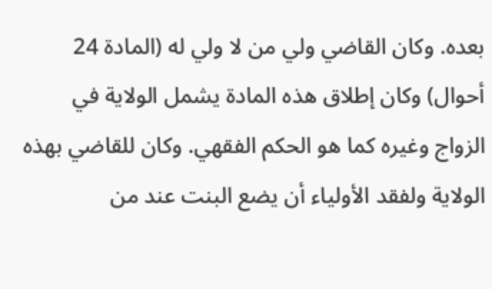بعده. وكان القاضي ولي من لا ولي له (المادة 24 أحوال) وكان إطلاق هذه المادة يشمل الولاية في الزواج وغيره كما هو الحكم الفقهي. وكان للقاضي بهذه الولاية ولفقد الأولياء أن يضع البنت عند من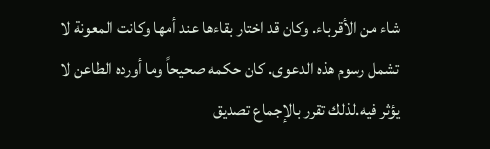شاء من الأقرباء. وكان قد اختار بقاءها عند أمها وكانت المعونة لا تشمل رسوم هذه الدعوى. كان حكمه صحيحاً وما أورده الطاعن لا يؤثر فيه.لذلك تقرر بالإجماع تصديق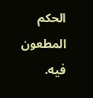الحكم المطعون فيه.